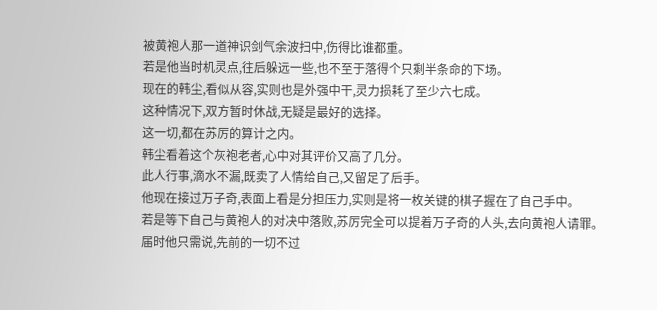被黄袍人那一道神识剑气余波扫中,伤得比谁都重。
若是他当时机灵点,往后躲远一些,也不至于落得个只剩半条命的下场。
现在的韩尘,看似从容,实则也是外强中干,灵力损耗了至少六七成。
这种情况下,双方暂时休战,无疑是最好的选择。
这一切,都在苏厉的算计之内。
韩尘看着这个灰袍老者,心中对其评价又高了几分。
此人行事,滴水不漏,既卖了人情给自己,又留足了后手。
他现在接过万子奇,表面上看是分担压力,实则是将一枚关键的棋子握在了自己手中。
若是等下自己与黄袍人的对决中落败,苏厉完全可以提着万子奇的人头,去向黄袍人请罪。
届时他只需说,先前的一切不过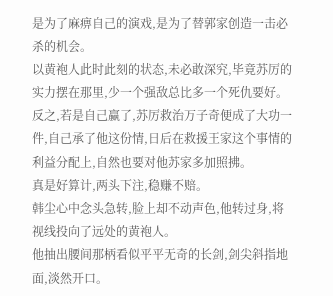是为了麻痹自己的演戏,是为了替郭家创造一击必杀的机会。
以黄袍人此时此刻的状态,未必敢深究,毕竟苏厉的实力摆在那里,少一个强敌总比多一个死仇要好。
反之,若是自己赢了,苏厉救治万子奇便成了大功一件,自己承了他这份情,日后在救援王家这个事情的利益分配上,自然也要对他苏家多加照拂。
真是好算计,两头下注,稳赚不赔。
韩尘心中念头急转,脸上却不动声色,他转过身,将视线投向了远处的黄袍人。
他抽出腰间那柄看似平平无奇的长剑,剑尖斜指地面,淡然开口。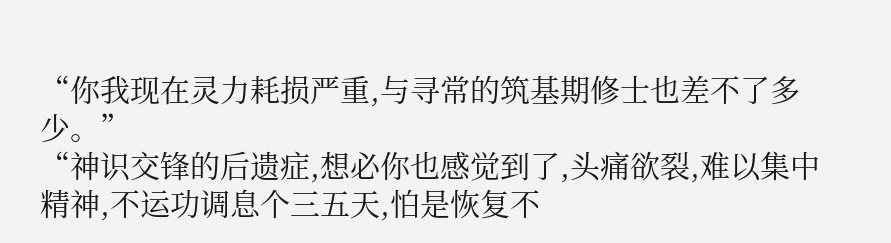“你我现在灵力耗损严重,与寻常的筑基期修士也差不了多少。”
“神识交锋的后遗症,想必你也感觉到了,头痛欲裂,难以集中精神,不运功调息个三五天,怕是恢复不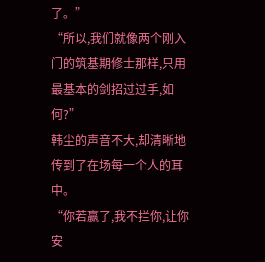了。”
“所以,我们就像两个刚入门的筑基期修士那样,只用最基本的剑招过过手,如何?”
韩尘的声音不大,却清晰地传到了在场每一个人的耳中。
“你若赢了,我不拦你,让你安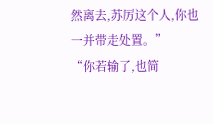然离去,苏厉这个人,你也一并带走处置。”
“你若输了,也简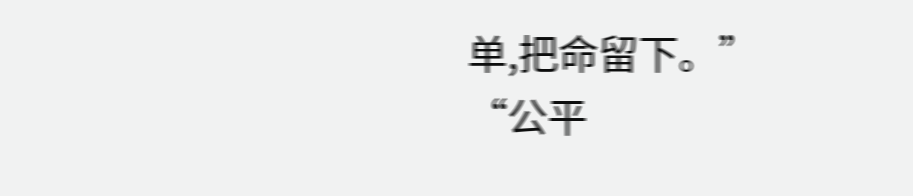单,把命留下。”
“公平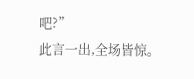吧?”
此言一出,全场皆惊。